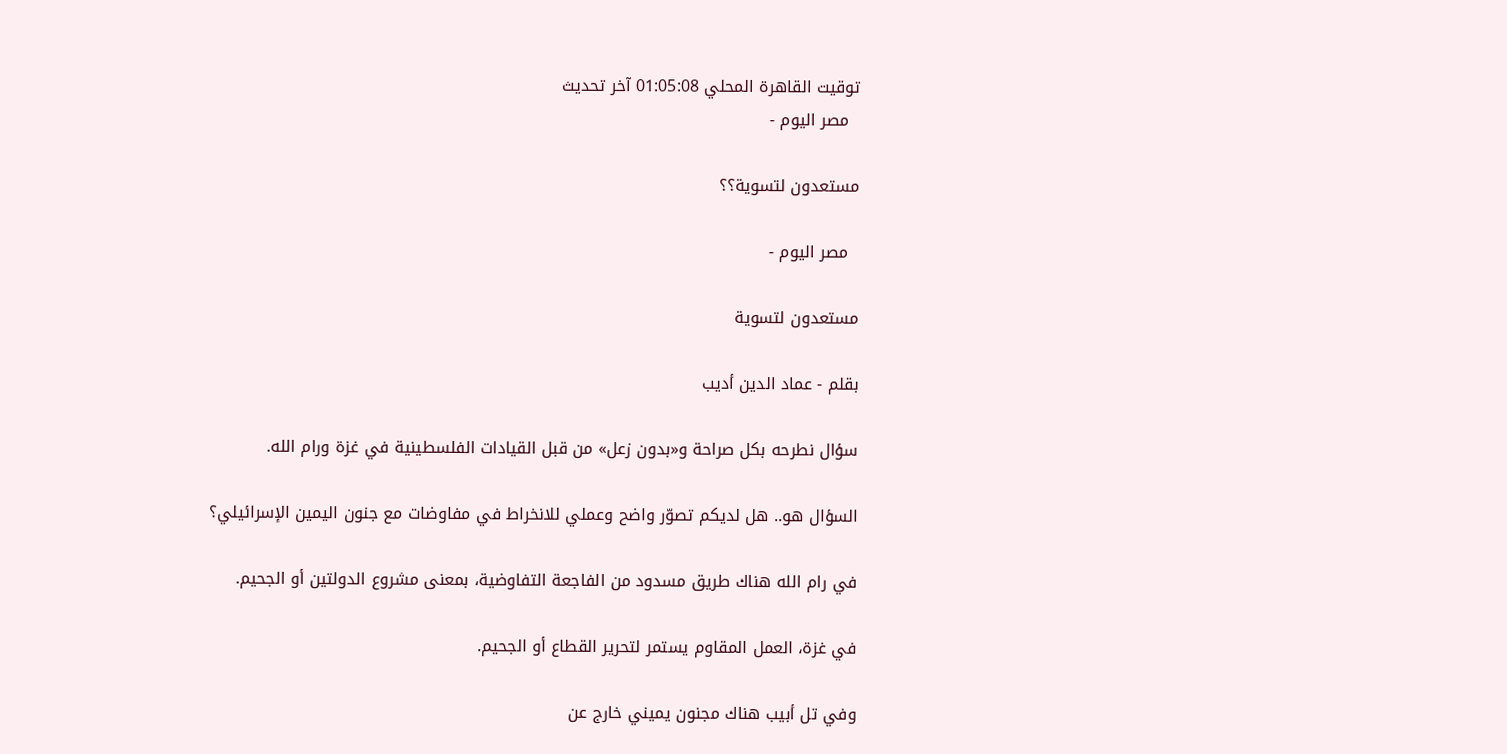توقيت القاهرة المحلي 01:05:08 آخر تحديث
  مصر اليوم -

مستعدون لتسوية؟؟

  مصر اليوم -

مستعدون لتسوية

بقلم - عماد الدين أديب

سؤال نطرحه بكل صراحة و«بدون زعل» من قبل القيادات الفلسطينية في غزة ورام الله.

السؤال هو.. هل لديكم تصوّر واضح وعملي للانخراط في مفاوضات مع جنون اليمين الإسرائيلي؟

في رام الله هناك طريق مسدود من الفاجعة التفاوضية، بمعنى مشروع الدولتين أو الجحيم.

في غزة، العمل المقاوم يستمر لتحرير القطاع أو الجحيم.

وفي تل أبيب هناك مجنون يميني خارج عن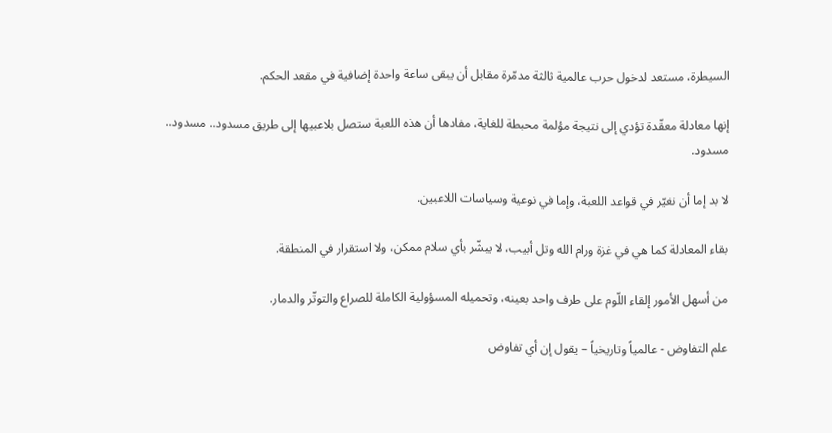السيطرة، مستعد لدخول حرب عالمية ثالثة مدمّرة مقابل أن يبقى ساعة واحدة إضافية في مقعد الحكم.

إنها معادلة معقّدة تؤدي إلى نتيجة مؤلمة محبطة للغاية، مفادها أن هذه اللعبة ستصل بلاعبيها إلى طريق مسدود.. مسدود.. مسدود.

لا بد إما أن نغيّر في قواعد اللعبة، وإما في نوعية وسياسات اللاعبين.

بقاء المعادلة كما هي في غزة ورام الله وتل أبيب، لا يبشّر بأي سلام ممكن، ولا استقرار في المنطقة.

من أسهل الأمور إلقاء اللّوم على طرف واحد بعينه، وتحميله المسؤولية الكاملة للصراع والتوتّر والدمار.

علم التفاوض - عالمياً وتاريخياً – يقول إن أي تفاوض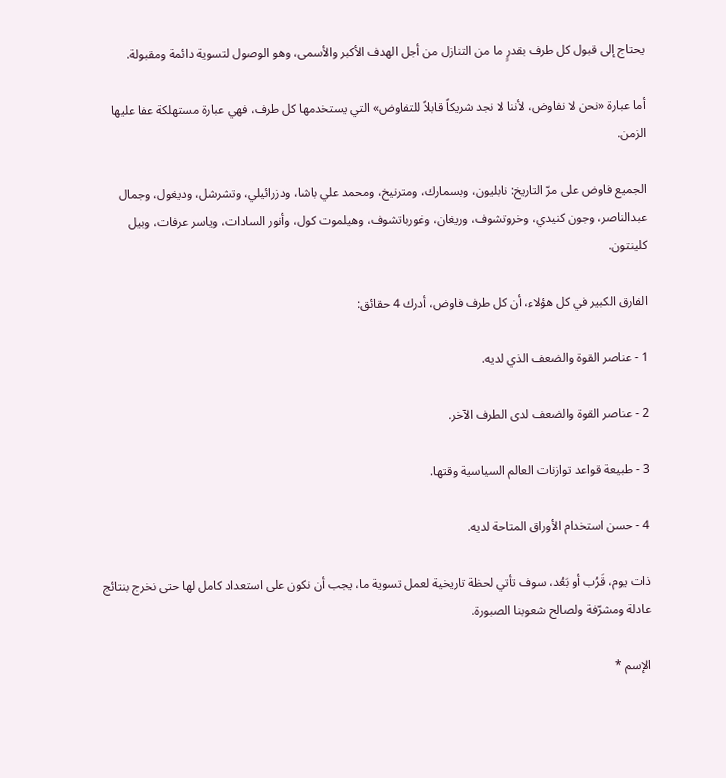يحتاج إلى قبول كل طرف بقدرٍ ما من التنازل من أجل الهدف الأكبر والأسمى، وهو الوصول لتسوية دائمة ومقبولة.

أما عبارة «نحن لا نفاوض، لأننا لا نجد شريكاً قابلاً للتفاوض» التي يستخدمها كل طرف، فهي عبارة مستهلكة عفا عليها الزمن.

الجميع فاوض على مرّ التاريخ: نابليون، وبسمارك، ومترنيخ، ومحمد علي باشا، ودزرائيلي، وتشرشل، وديغول، وجمال عبدالناصر، وجون كنيدي، وخروتشوف، وريغان، وغورباتشوف، وهيلموت كول، وأنور السادات، وياسر عرفات، وبيل كلينتون.

الفارق الكبير في كل هؤلاء، أن كل طرف فاوض، أدرك 4 حقائق:

1 - عناصر القوة والضعف الذي لديه.

2 - عناصر القوة والضعف لدى الطرف الآخر.

3 - طبيعة قواعد توازنات العالم السياسية وقتها.

4 - حسن استخدام الأوراق المتاحة لديه.

ذات يوم، قَرُب أو بَعُد، سوف تأتي لحظة تاريخية لعمل تسوية ما، يجب أن نكون على استعداد كامل لها حتى نخرج بنتائج عادلة ومشرّفة ولصالح شعوبنا الصبورة.

الإسم *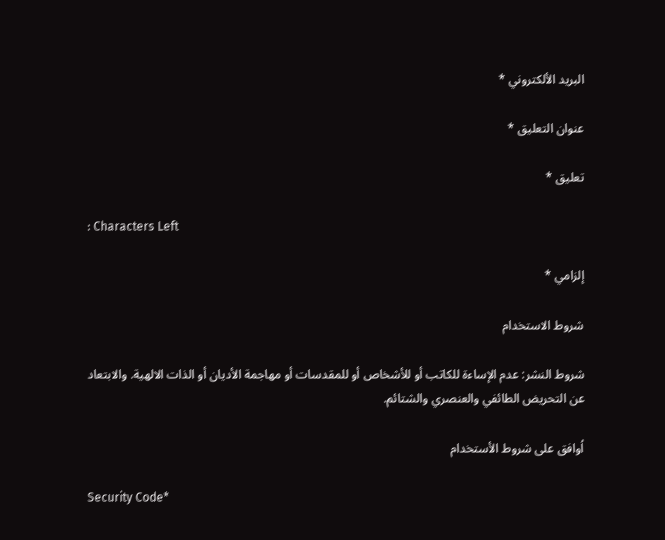البريد الألكتروني *

عنوان التعليق *

تعليق *

: Characters Left

إلزامي *

شروط الاستخدام

شروط النشر: عدم الإساءة للكاتب أو للأشخاص أو للمقدسات أو مهاجمة الأديان أو الذات الالهية. والابتعاد عن التحريض الطائفي والعنصري والشتائم.

اُوافق على شروط الأستخدام

Security Code*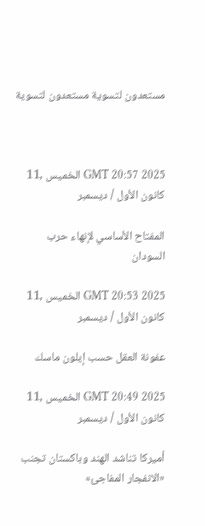مستعدون لتسوية مستعدون لتسوية



GMT 20:57 2025 الخميس ,11 كانون الأول / ديسمبر

المفتاح الأساسي لإنهاء حرب السودان

GMT 20:53 2025 الخميس ,11 كانون الأول / ديسمبر

عفونة العقل حسب إيلون ماسك

GMT 20:49 2025 الخميس ,11 كانون الأول / ديسمبر

أميركا تناشد الهند وباكستان تجنب «الانفجار المفاجئ»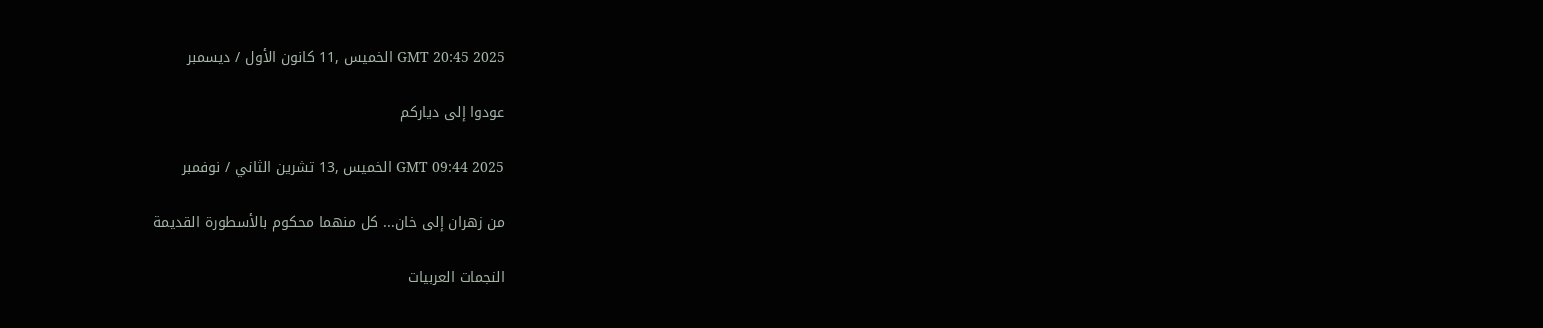GMT 20:45 2025 الخميس ,11 كانون الأول / ديسمبر

عودوا إلى دياركم

GMT 09:44 2025 الخميس ,13 تشرين الثاني / نوفمبر

من زهران إلى خان... كل منهما محكوم بالأسطورة القديمة

النجمات العربيات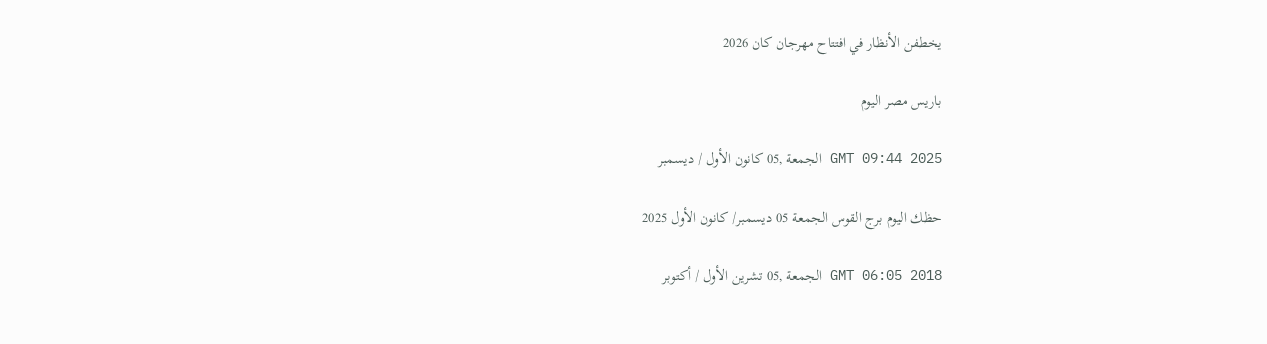يخطفن الأنظار في افتتاح مهرجان كان 2026

باريس مصر اليوم

GMT 09:44 2025 الجمعة ,05 كانون الأول / ديسمبر

حظك اليوم برج القوس الجمعة 05 ديسمبر/ كانون الأول 2025

GMT 06:05 2018 الجمعة ,05 تشرين الأول / أكتوبر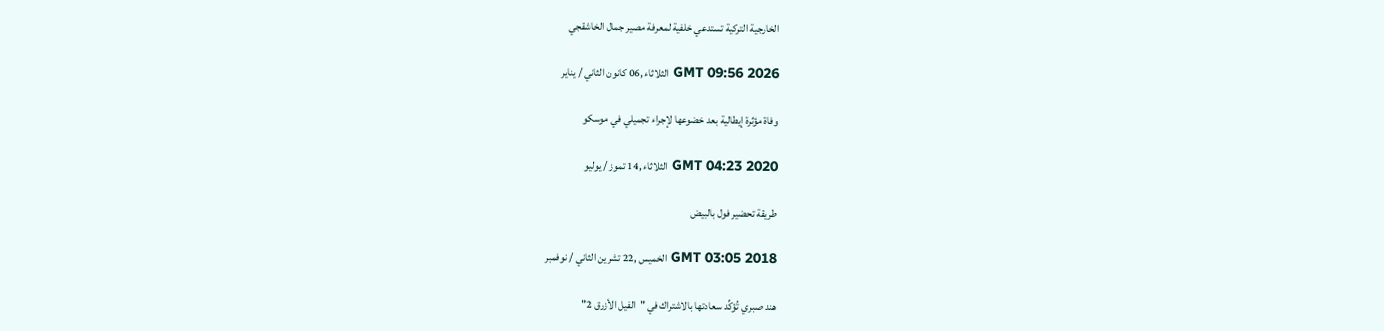الخارجية التركية تستدعي خلفية لمعرفة مصير جمال الخاشقجي

GMT 09:56 2026 الثلاثاء ,06 كانون الثاني / يناير

وفاة مؤثرة إيطالية بعد خضوعها لإجراء تجميلي في موسكو

GMT 04:23 2020 الثلاثاء ,14 تموز / يوليو

طريقة تحضير فول بالبيض

GMT 03:05 2018 الخميس ,22 تشرين الثاني / نوفمبر

هند صبري تُؤكِّد سعادتها بالاشتراك في "الفيل الأزرق 2"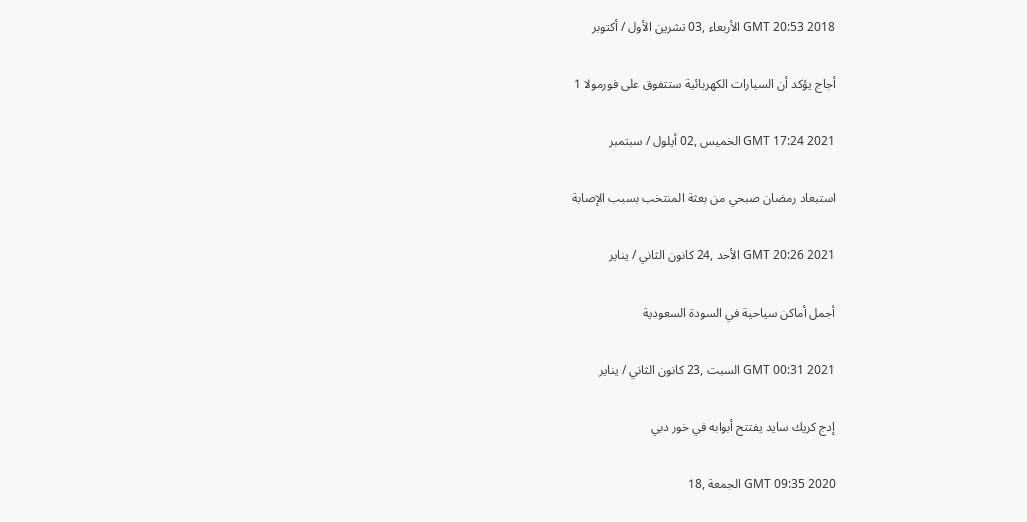GMT 20:53 2018 الأربعاء ,03 تشرين الأول / أكتوبر

أجاج يؤكد أن السيارات الكهربائية ستتفوق على فورمولا 1

GMT 17:24 2021 الخميس ,02 أيلول / سبتمبر

استبعاد رمضان صبحي من بعثة المنتخب بسبب الإصابة

GMT 20:26 2021 الأحد ,24 كانون الثاني / يناير

أجمل أماكن سياحية في السودة السعودية

GMT 00:31 2021 السبت ,23 كانون الثاني / يناير

إدج كريك سايد يفتتح أبوابه في خور دبي

GMT 09:35 2020 الجمعة ,18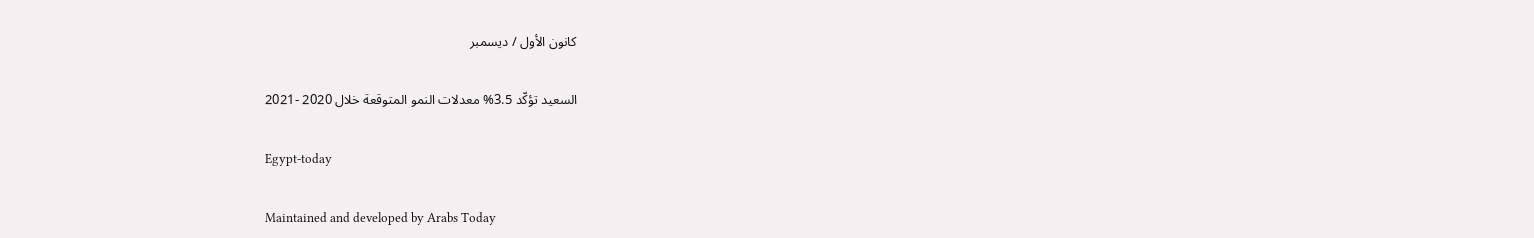كانون الأول / ديسمبر

السعيد تؤكّد 3.5% معدلات النمو المتوقعة خلال 2020 -2021

Egypt-today

Maintained and developed by Arabs Today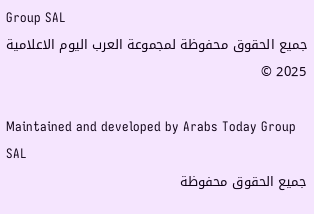Group SAL
جميع الحقوق محفوظة لمجموعة العرب اليوم الاعلامية 2025 ©

Maintained and developed by Arabs Today Group SAL
جميع الحقوق محفوظة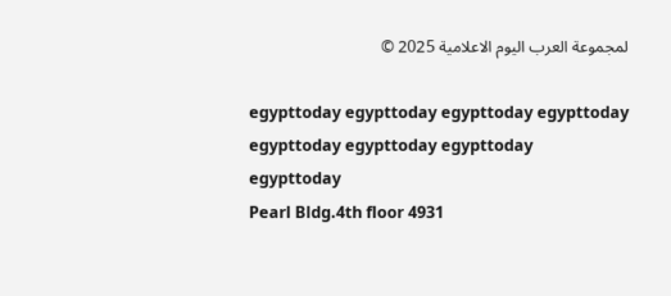لمجموعة العرب اليوم الاعلامية 2025 ©

egypttoday egypttoday egypttoday egypttoday
egypttoday egypttoday egypttoday
egypttoday
Pearl Bldg.4th floor 4931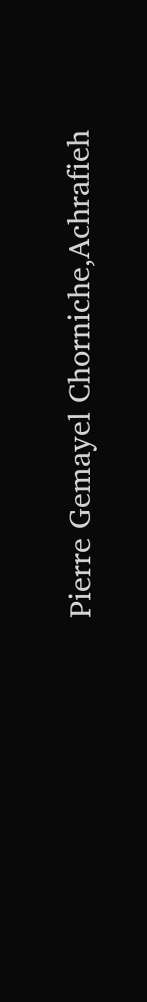Pierre Gemayel Chorniche,Achrafieh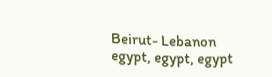Beirut- Lebanon
egypt, egypt, egypt